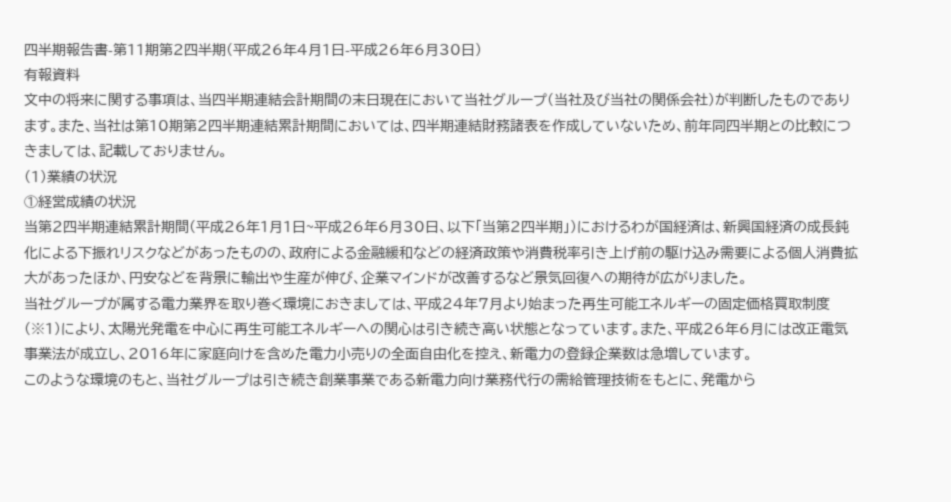四半期報告書-第11期第2四半期(平成26年4月1日-平成26年6月30日)
有報資料
文中の将来に関する事項は、当四半期連結会計期間の末日現在において当社グループ(当社及び当社の関係会社)が判断したものであります。また、当社は第10期第2四半期連結累計期間においては、四半期連結財務諸表を作成していないため、前年同四半期との比較につきましては、記載しておりません。
(1)業績の状況
①経営成績の状況
当第2四半期連結累計期間(平成26年1月1日~平成26年6月30日、以下「当第2四半期」)におけるわが国経済は、新興国経済の成長鈍化による下振れリスクなどがあったものの、政府による金融緩和などの経済政策や消費税率引き上げ前の駆け込み需要による個人消費拡大があったほか、円安などを背景に輸出や生産が伸び、企業マインドが改善するなど景気回復への期待が広がりました。
当社グループが属する電力業界を取り巻く環境におきましては、平成24年7月より始まった再生可能エネルギーの固定価格買取制度(※1)により、太陽光発電を中心に再生可能エネルギーへの関心は引き続き高い状態となっています。また、平成26年6月には改正電気事業法が成立し、2016年に家庭向けを含めた電力小売りの全面自由化を控え、新電力の登録企業数は急増しています。
このような環境のもと、当社グループは引き続き創業事業である新電力向け業務代行の需給管理技術をもとに、発電から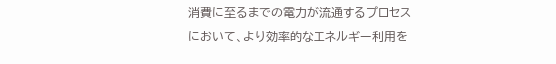消費に至るまでの電力が流通するプロセスにおいて、より効率的なエネルギー利用を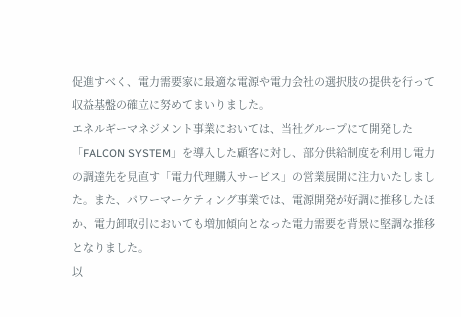促進すべく、電力需要家に最適な電源や電力会社の選択肢の提供を行って収益基盤の確立に努めてまいりました。
エネルギーマネジメント事業においては、当社グループにて開発した「FALCON SYSTEM」を導入した顧客に対し、部分供給制度を利用し電力の調達先を見直す「電力代理購入サービス」の営業展開に注力いたしました。また、パワーマーケティング事業では、電源開発が好調に推移したほか、電力卸取引においても増加傾向となった電力需要を背景に堅調な推移となりました。
以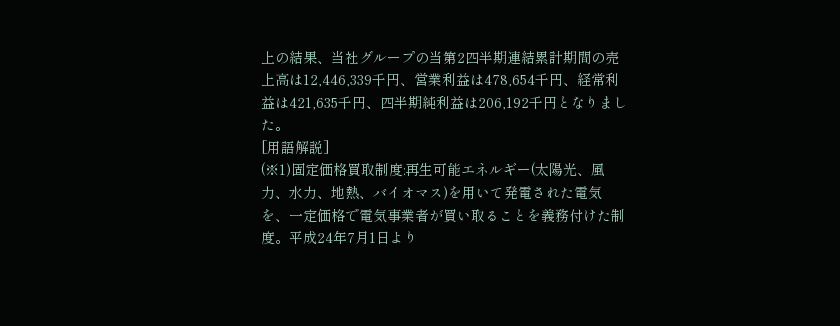上の結果、当社グループの当第2四半期連結累計期間の売上高は12,446,339千円、営業利益は478,654千円、経常利益は421,635千円、四半期純利益は206,192千円となりました。
[用語解説]
(※1)固定価格買取制度:再生可能エネルギー(太陽光、風力、水力、地熱、バイオマス)を用いて発電された電気を、一定価格で電気事業者が買い取ることを義務付けた制度。平成24年7月1日より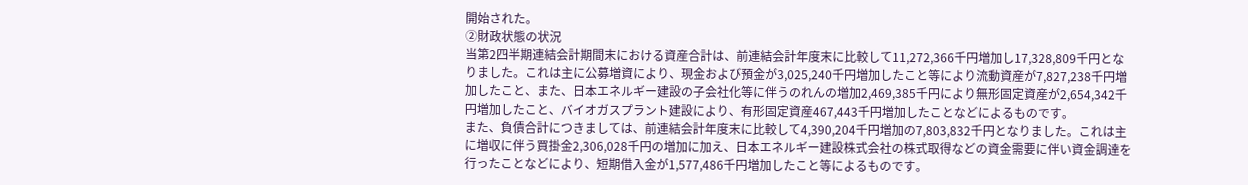開始された。
②財政状態の状況
当第2四半期連結会計期間末における資産合計は、前連結会計年度末に比較して11,272,366千円増加し17,328,809千円となりました。これは主に公募増資により、現金および預金が3,025,240千円増加したこと等により流動資産が7,827,238千円増加したこと、また、日本エネルギー建設の子会社化等に伴うのれんの増加2,469,385千円により無形固定資産が2,654,342千円増加したこと、バイオガスプラント建設により、有形固定資産467,443千円増加したことなどによるものです。
また、負債合計につきましては、前連結会計年度末に比較して4,390,204千円増加の7,803,832千円となりました。これは主に増収に伴う買掛金2,306,028千円の増加に加え、日本エネルギー建設株式会社の株式取得などの資金需要に伴い資金調達を行ったことなどにより、短期借入金が1,577,486千円増加したこと等によるものです。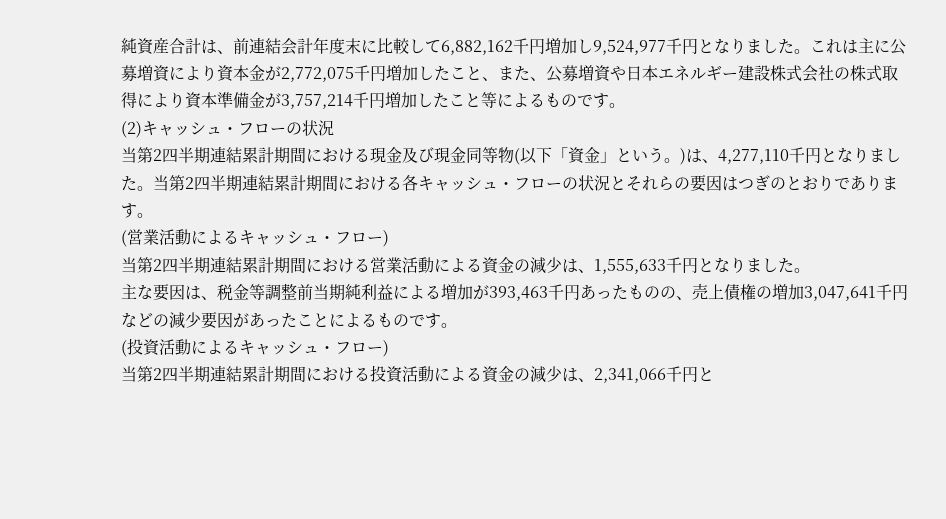純資産合計は、前連結会計年度末に比較して6,882,162千円増加し9,524,977千円となりました。これは主に公募増資により資本金が2,772,075千円増加したこと、また、公募増資や日本エネルギー建設株式会社の株式取得により資本準備金が3,757,214千円増加したこと等によるものです。
(2)キャッシュ・フローの状況
当第2四半期連結累計期間における現金及び現金同等物(以下「資金」という。)は、4,277,110千円となりました。当第2四半期連結累計期間における各キャッシュ・フローの状況とそれらの要因はつぎのとおりであります。
(営業活動によるキャッシュ・フロー)
当第2四半期連結累計期間における営業活動による資金の減少は、1,555,633千円となりました。
主な要因は、税金等調整前当期純利益による増加が393,463千円あったものの、売上債権の増加3,047,641千円などの減少要因があったことによるものです。
(投資活動によるキャッシュ・フロー)
当第2四半期連結累計期間における投資活動による資金の減少は、2,341,066千円と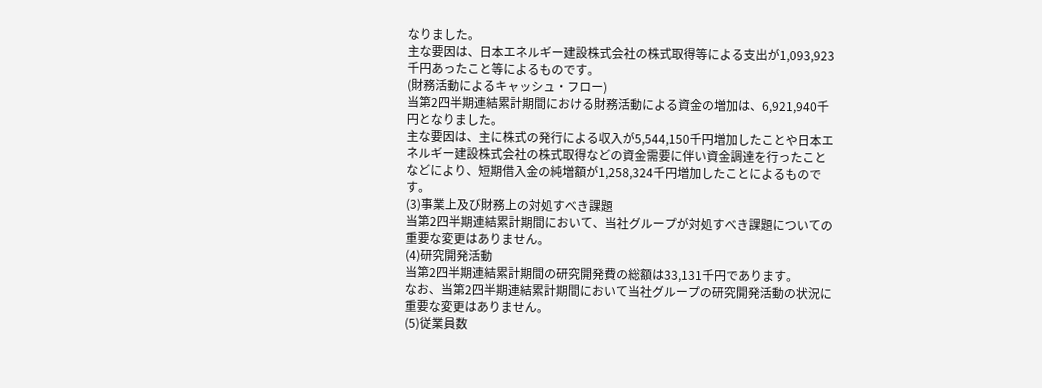なりました。
主な要因は、日本エネルギー建設株式会社の株式取得等による支出が1,093,923千円あったこと等によるものです。
(財務活動によるキャッシュ・フロー)
当第2四半期連結累計期間における財務活動による資金の増加は、6,921,940千円となりました。
主な要因は、主に株式の発行による収入が5,544,150千円増加したことや日本エネルギー建設株式会社の株式取得などの資金需要に伴い資金調達を行ったことなどにより、短期借入金の純増額が1,258,324千円増加したことによるものです。
(3)事業上及び財務上の対処すべき課題
当第2四半期連結累計期間において、当社グループが対処すべき課題についての重要な変更はありません。
(4)研究開発活動
当第2四半期連結累計期間の研究開発費の総額は33,131千円であります。
なお、当第2四半期連結累計期間において当社グループの研究開発活動の状況に重要な変更はありません。
(5)従業員数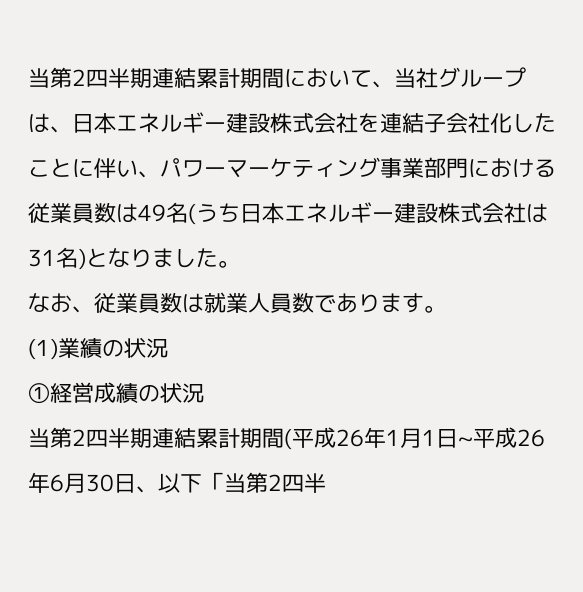当第2四半期連結累計期間において、当社グループは、日本エネルギー建設株式会社を連結子会社化したことに伴い、パワーマーケティング事業部門における従業員数は49名(うち日本エネルギー建設株式会社は31名)となりました。
なお、従業員数は就業人員数であります。
(1)業績の状況
①経営成績の状況
当第2四半期連結累計期間(平成26年1月1日~平成26年6月30日、以下「当第2四半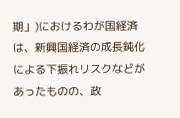期」)におけるわが国経済は、新興国経済の成長鈍化による下振れリスクなどがあったものの、政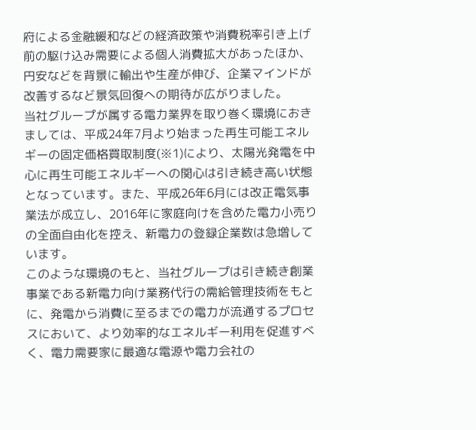府による金融緩和などの経済政策や消費税率引き上げ前の駆け込み需要による個人消費拡大があったほか、円安などを背景に輸出や生産が伸び、企業マインドが改善するなど景気回復への期待が広がりました。
当社グループが属する電力業界を取り巻く環境におきましては、平成24年7月より始まった再生可能エネルギーの固定価格買取制度(※1)により、太陽光発電を中心に再生可能エネルギーへの関心は引き続き高い状態となっています。また、平成26年6月には改正電気事業法が成立し、2016年に家庭向けを含めた電力小売りの全面自由化を控え、新電力の登録企業数は急増しています。
このような環境のもと、当社グループは引き続き創業事業である新電力向け業務代行の需給管理技術をもとに、発電から消費に至るまでの電力が流通するプロセスにおいて、より効率的なエネルギー利用を促進すべく、電力需要家に最適な電源や電力会社の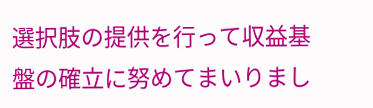選択肢の提供を行って収益基盤の確立に努めてまいりまし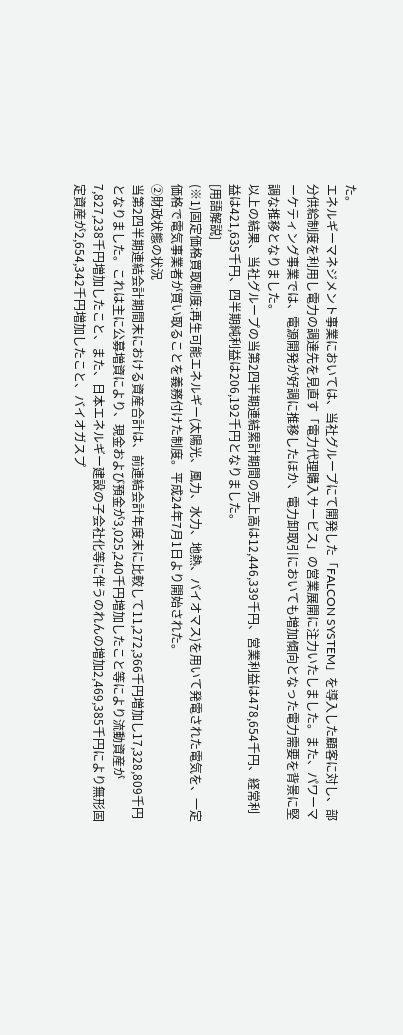た。
エネルギーマネジメント事業においては、当社グループにて開発した「FALCON SYSTEM」を導入した顧客に対し、部分供給制度を利用し電力の調達先を見直す「電力代理購入サービス」の営業展開に注力いたしました。また、パワーマーケティング事業では、電源開発が好調に推移したほか、電力卸取引においても増加傾向となった電力需要を背景に堅調な推移となりました。
以上の結果、当社グループの当第2四半期連結累計期間の売上高は12,446,339千円、営業利益は478,654千円、経常利益は421,635千円、四半期純利益は206,192千円となりました。
[用語解説]
(※1)固定価格買取制度:再生可能エネルギー(太陽光、風力、水力、地熱、バイオマス)を用いて発電された電気を、一定価格で電気事業者が買い取ることを義務付けた制度。平成24年7月1日より開始された。
②財政状態の状況
当第2四半期連結会計期間末における資産合計は、前連結会計年度末に比較して11,272,366千円増加し17,328,809千円となりました。これは主に公募増資により、現金および預金が3,025,240千円増加したこと等により流動資産が7,827,238千円増加したこと、また、日本エネルギー建設の子会社化等に伴うのれんの増加2,469,385千円により無形固定資産が2,654,342千円増加したこと、バイオガスプ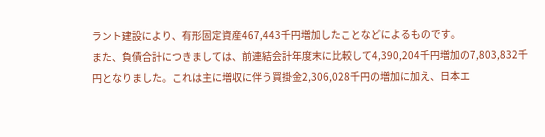ラント建設により、有形固定資産467,443千円増加したことなどによるものです。
また、負債合計につきましては、前連結会計年度末に比較して4,390,204千円増加の7,803,832千円となりました。これは主に増収に伴う買掛金2,306,028千円の増加に加え、日本エ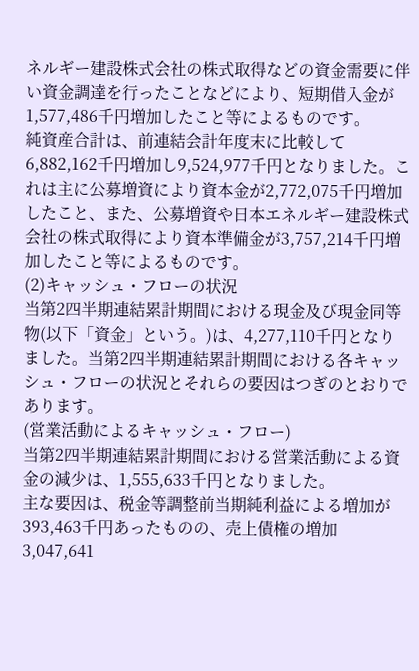ネルギー建設株式会社の株式取得などの資金需要に伴い資金調達を行ったことなどにより、短期借入金が1,577,486千円増加したこと等によるものです。
純資産合計は、前連結会計年度末に比較して6,882,162千円増加し9,524,977千円となりました。これは主に公募増資により資本金が2,772,075千円増加したこと、また、公募増資や日本エネルギー建設株式会社の株式取得により資本準備金が3,757,214千円増加したこと等によるものです。
(2)キャッシュ・フローの状況
当第2四半期連結累計期間における現金及び現金同等物(以下「資金」という。)は、4,277,110千円となりました。当第2四半期連結累計期間における各キャッシュ・フローの状況とそれらの要因はつぎのとおりであります。
(営業活動によるキャッシュ・フロー)
当第2四半期連結累計期間における営業活動による資金の減少は、1,555,633千円となりました。
主な要因は、税金等調整前当期純利益による増加が393,463千円あったものの、売上債権の増加3,047,641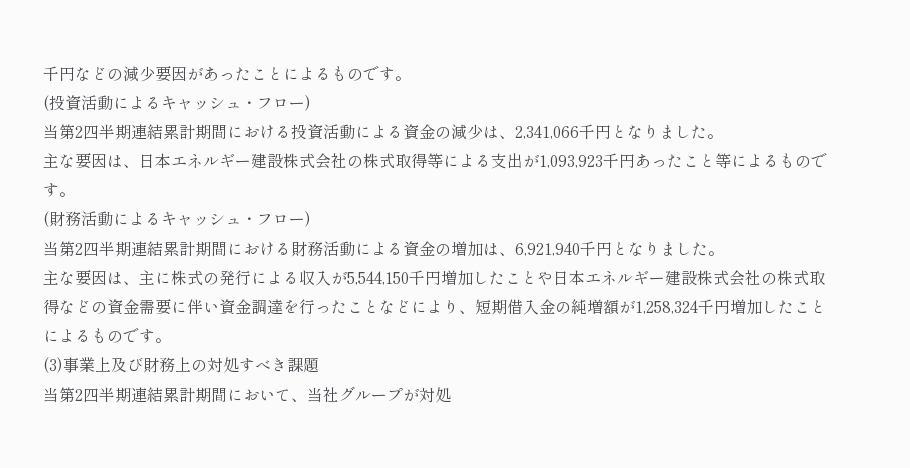千円などの減少要因があったことによるものです。
(投資活動によるキャッシュ・フロー)
当第2四半期連結累計期間における投資活動による資金の減少は、2,341,066千円となりました。
主な要因は、日本エネルギー建設株式会社の株式取得等による支出が1,093,923千円あったこと等によるものです。
(財務活動によるキャッシュ・フロー)
当第2四半期連結累計期間における財務活動による資金の増加は、6,921,940千円となりました。
主な要因は、主に株式の発行による収入が5,544,150千円増加したことや日本エネルギー建設株式会社の株式取得などの資金需要に伴い資金調達を行ったことなどにより、短期借入金の純増額が1,258,324千円増加したことによるものです。
(3)事業上及び財務上の対処すべき課題
当第2四半期連結累計期間において、当社グループが対処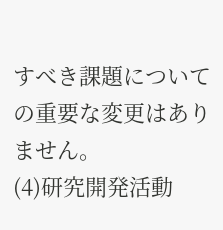すべき課題についての重要な変更はありません。
(4)研究開発活動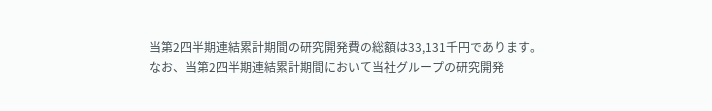当第2四半期連結累計期間の研究開発費の総額は33,131千円であります。
なお、当第2四半期連結累計期間において当社グループの研究開発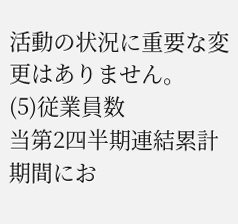活動の状況に重要な変更はありません。
(5)従業員数
当第2四半期連結累計期間にお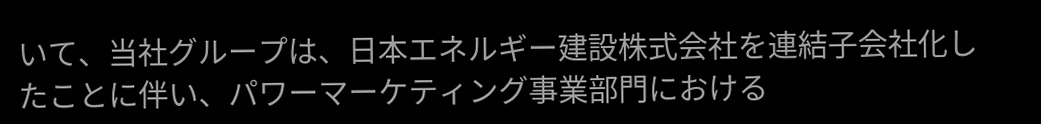いて、当社グループは、日本エネルギー建設株式会社を連結子会社化したことに伴い、パワーマーケティング事業部門における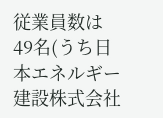従業員数は49名(うち日本エネルギー建設株式会社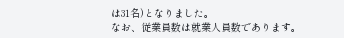は31名)となりました。
なお、従業員数は就業人員数であります。